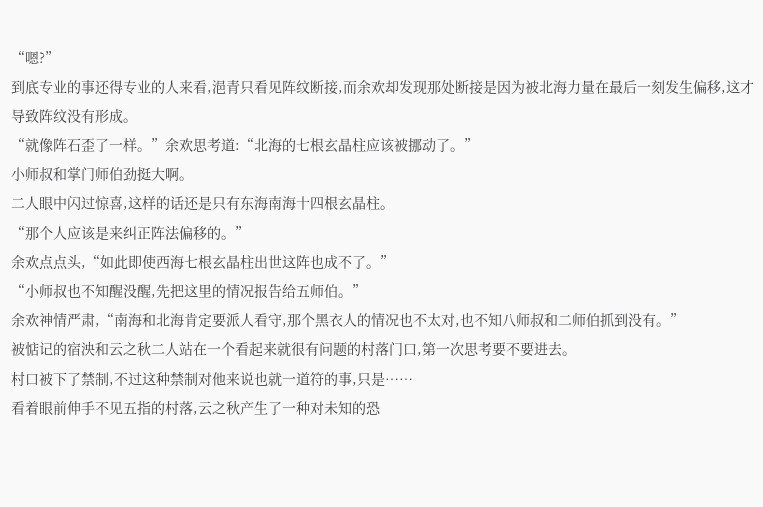“嗯?”
到底专业的事还得专业的人来看,浥青只看见阵纹断接,而余欢却发现那处断接是因为被北海力量在最后一刻发生偏移,这才导致阵纹没有形成。
“就像阵石歪了一样。”余欢思考道:“北海的七根玄晶柱应该被挪动了。”
小师叔和掌门师伯劲挺大啊。
二人眼中闪过惊喜,这样的话还是只有东海南海十四根玄晶柱。
“那个人应该是来纠正阵法偏移的。”
余欢点点头,“如此即使西海七根玄晶柱出世这阵也成不了。”
“小师叔也不知醒没醒,先把这里的情况报告给五师伯。”
余欢神情严肃,“南海和北海肯定要派人看守,那个黑衣人的情况也不太对,也不知八师叔和二师伯抓到没有。”
被惦记的宿泱和云之秋二人站在一个看起来就很有问题的村落门口,第一次思考要不要进去。
村口被下了禁制,不过这种禁制对他来说也就一道符的事,只是……
看着眼前伸手不见五指的村落,云之秋产生了一种对未知的恐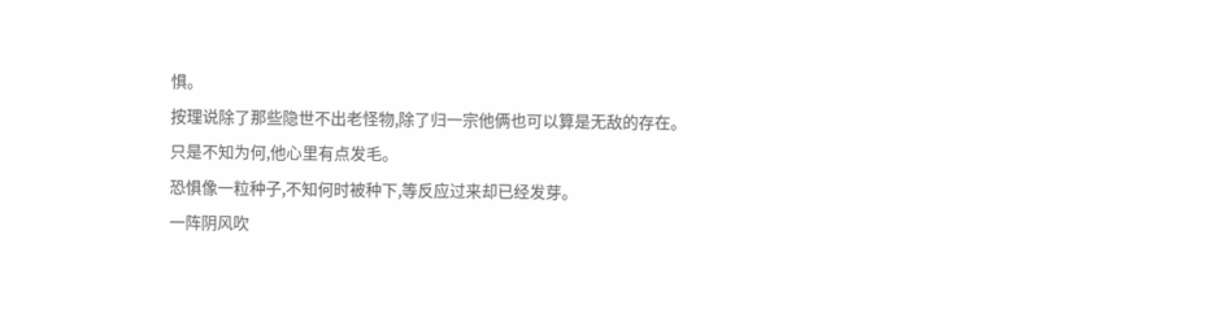惧。
按理说除了那些隐世不出老怪物,除了归一宗他俩也可以算是无敌的存在。
只是不知为何,他心里有点发毛。
恐惧像一粒种子,不知何时被种下,等反应过来却已经发芽。
一阵阴风吹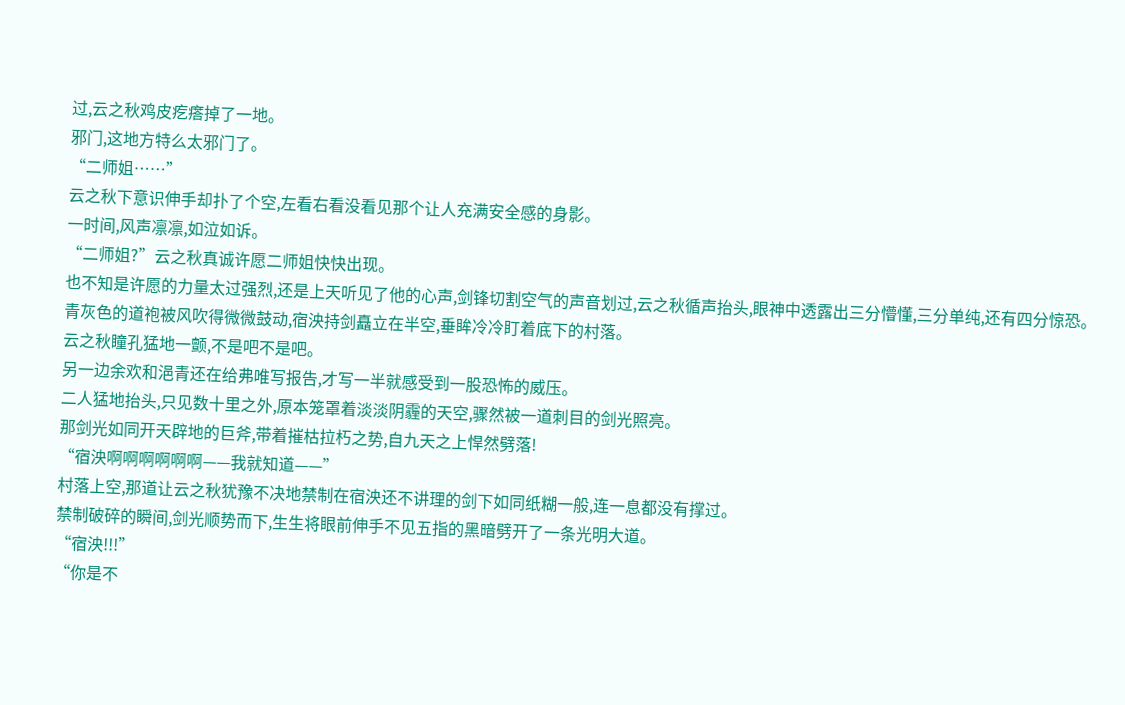过,云之秋鸡皮疙瘩掉了一地。
邪门,这地方特么太邪门了。
“二师姐……”
云之秋下意识伸手却扑了个空,左看右看没看见那个让人充满安全感的身影。
一时间,风声凛凛,如泣如诉。
“二师姐?”云之秋真诚许愿二师姐快快出现。
也不知是许愿的力量太过强烈,还是上天听见了他的心声,剑锋切割空气的声音划过,云之秋循声抬头,眼神中透露出三分懵懂,三分单纯,还有四分惊恐。
青灰色的道袍被风吹得微微鼓动,宿泱持剑矗立在半空,垂眸冷冷盯着底下的村落。
云之秋瞳孔猛地一颤,不是吧不是吧。
另一边余欢和浥青还在给弗唯写报告,才写一半就感受到一股恐怖的威压。
二人猛地抬头,只见数十里之外,原本笼罩着淡淡阴霾的天空,骤然被一道刺目的剑光照亮。
那剑光如同开天辟地的巨斧,带着摧枯拉朽之势,自九天之上悍然劈落!
“宿泱啊啊啊啊啊啊——我就知道——”
村落上空,那道让云之秋犹豫不决地禁制在宿泱还不讲理的剑下如同纸糊一般,连一息都没有撑过。
禁制破碎的瞬间,剑光顺势而下,生生将眼前伸手不见五指的黑暗劈开了一条光明大道。
“宿泱!!!”
“你是不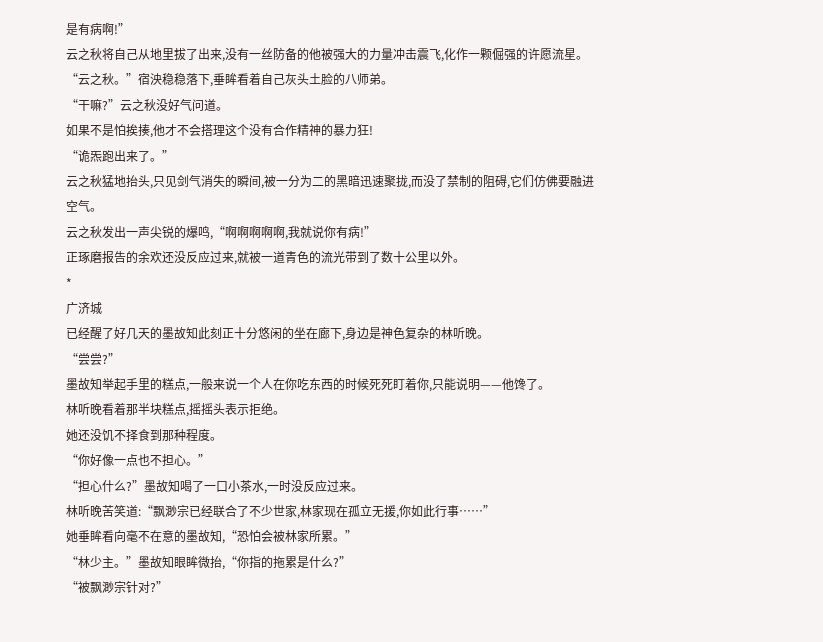是有病啊!”
云之秋将自己从地里拔了出来,没有一丝防备的他被强大的力量冲击震飞,化作一颗倔强的许愿流星。
“云之秋。”宿泱稳稳落下,垂眸看着自己灰头土脸的八师弟。
“干嘛?”云之秋没好气问道。
如果不是怕挨揍,他才不会搭理这个没有合作精神的暴力狂!
“诡炁跑出来了。”
云之秋猛地抬头,只见剑气消失的瞬间,被一分为二的黑暗迅速聚拢,而没了禁制的阻碍,它们仿佛要融进空气。
云之秋发出一声尖锐的爆鸣,“啊啊啊啊啊,我就说你有病!”
正琢磨报告的余欢还没反应过来,就被一道青色的流光带到了数十公里以外。
*
广济城
已经醒了好几天的墨故知此刻正十分悠闲的坐在廊下,身边是神色复杂的林听晚。
“尝尝?”
墨故知举起手里的糕点,一般来说一个人在你吃东西的时候死死盯着你,只能说明——他馋了。
林听晚看着那半块糕点,摇摇头表示拒绝。
她还没饥不择食到那种程度。
“你好像一点也不担心。”
“担心什么?”墨故知喝了一口小茶水,一时没反应过来。
林听晚苦笑道:“飘渺宗已经联合了不少世家,林家现在孤立无援,你如此行事……”
她垂眸看向毫不在意的墨故知,“恐怕会被林家所累。”
“林少主。”墨故知眼眸微抬,“你指的拖累是什么?”
“被飘渺宗针对?”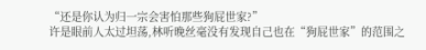“还是你认为归一宗会害怕那些狗屁世家?”
许是眼前人太过坦荡,林听晚丝毫没有发现自己也在“狗屁世家”的范围之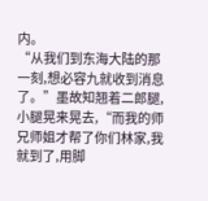内。
“从我们到东海大陆的那一刻,想必容九就收到消息了。”墨故知翘着二郎腿,小腿晃来晃去,“而我的师兄师姐才帮了你们林家,我就到了,用脚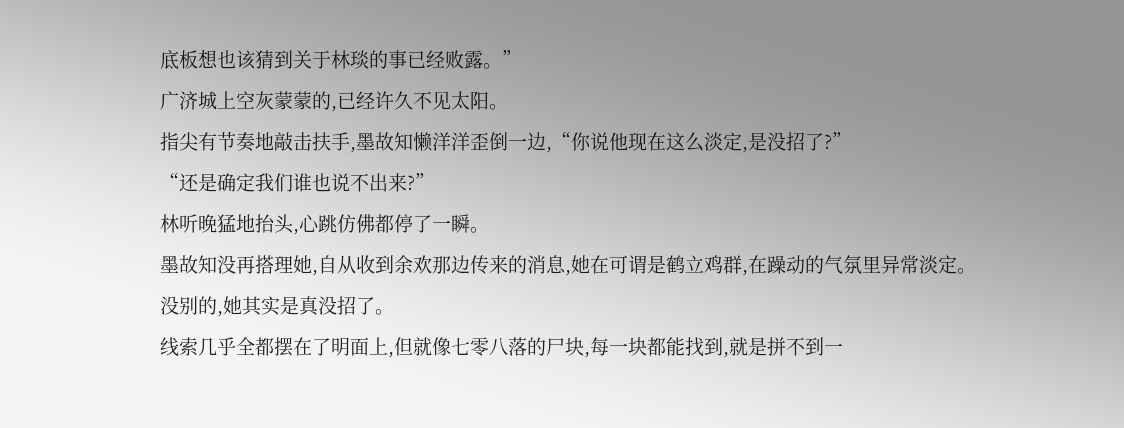底板想也该猜到关于林琰的事已经败露。”
广济城上空灰蒙蒙的,已经许久不见太阳。
指尖有节奏地敲击扶手,墨故知懒洋洋歪倒一边,“你说他现在这么淡定,是没招了?”
“还是确定我们谁也说不出来?”
林听晚猛地抬头,心跳仿佛都停了一瞬。
墨故知没再搭理她,自从收到余欢那边传来的消息,她在可谓是鹤立鸡群,在躁动的气氛里异常淡定。
没别的,她其实是真没招了。
线索几乎全都摆在了明面上,但就像七零八落的尸块,每一块都能找到,就是拼不到一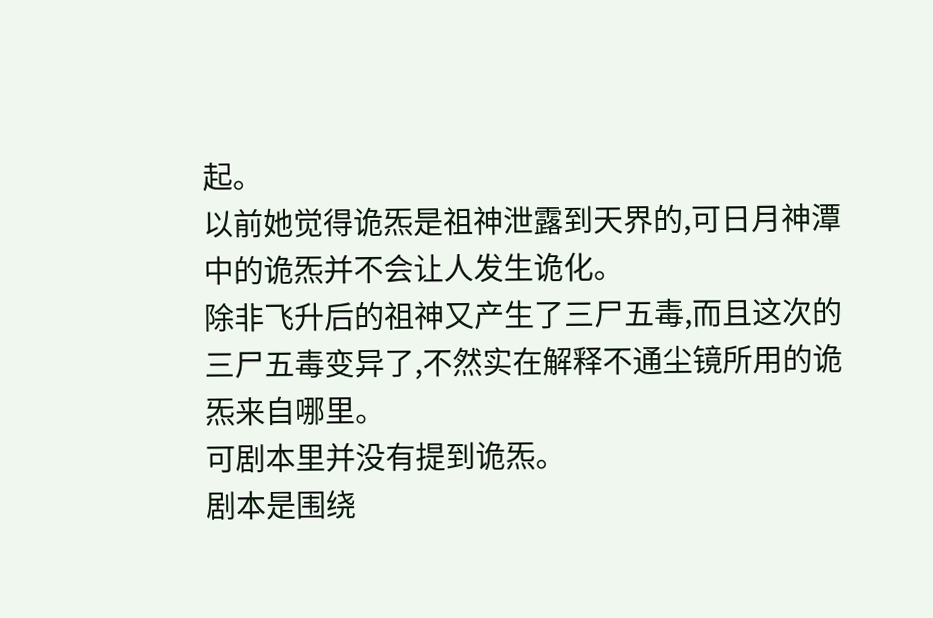起。
以前她觉得诡炁是祖神泄露到天界的,可日月神潭中的诡炁并不会让人发生诡化。
除非飞升后的祖神又产生了三尸五毒,而且这次的三尸五毒变异了,不然实在解释不通尘镜所用的诡炁来自哪里。
可剧本里并没有提到诡炁。
剧本是围绕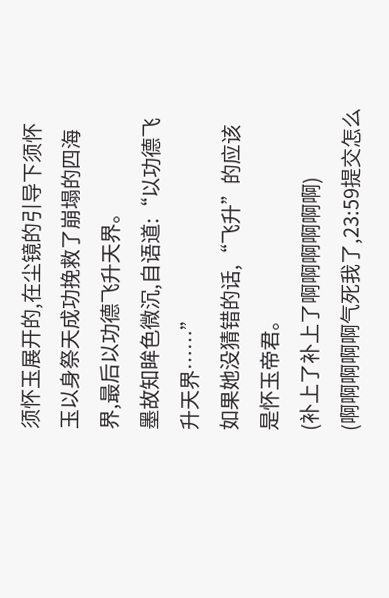须怀玉展开的,在尘镜的引导下须怀玉以身祭天成功挽救了崩塌的四海界,最后以功德飞升天界。
墨故知眸色微沉,自语道:“以功德飞升天界……”
如果她没猜错的话,“飞升”的应该是怀玉帝君。
(补上了补上了啊啊啊啊啊啊)
(啊啊啊啊啊气死我了,23:59提交怎么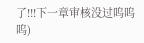了!!!下一章审核没过呜呜呜)